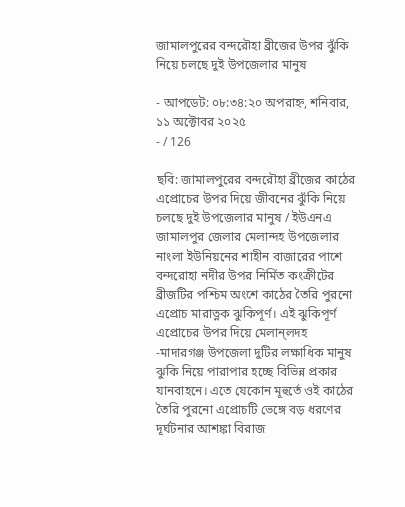জামালপুরের বন্দরৌহা ব্রীজের উপর ঝুঁকি নিয়ে চলছে দুই উপজেলার মানুষ

- আপডেট: ০৮:৩৪:২০ অপরাহ্ন, শনিবার, ১১ অক্টোবর ২০২৫
- / 126

ছবি: জামালপুরের বন্দরৌহা ব্রীজের কাঠের এপ্রোচের উপর দিয়ে জীবনের ঝুঁকি নিয়ে চলছে দুই উপজেলার মানুষ / ইউএনএ
জামালপুর জেলার মেলান্দহ উপজেলার নাংলা ইউনিয়নের শাহীন বাজারের পাশে বন্দরোহা নদীর উপর নির্মিত কংক্রীটের ব্রীজটির পশ্চিম অংশে কাঠের তৈরি পুরনো এপ্রোচ মারাত্নক ঝুকিপূর্ণ। এই ঝুকিপূর্ণ এপ্রোচের উপর দিয়ে মেলান্লদহ -মাদারগঞ্জ উপজেলা দুটির লক্ষাধিক মানুষ ঝুকি নিয়ে পারাপার হচ্ছে বিভিন্ন প্রকার যানবাহনে। এতে যেকোন মূহুর্তে ওই কাঠের তৈরি পুরনো এপ্রোচটি ভেঙ্গে বড় ধরণের দূর্ঘটনার আশঙ্কা বিরাজ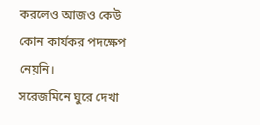করলেও আজও কেউ কোন কার্যকর পদক্ষেপ নেয়নি।
সরেজমিনে ঘুরে দেখা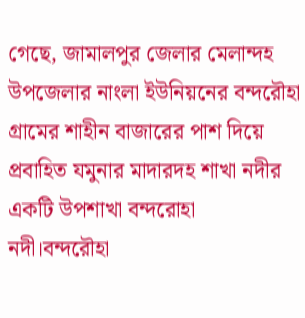গেছে, জামালপুর জেলার মেলান্দহ উপজেলার নাংলা ইউনিয়নের বন্দরৌহা গ্রামের শাহীন বাজারের পাশ দিয়ে প্রবাহিত যমুনার মাদারদহ শাখা নদীর একটি উপশাখা বন্দরোহা নদী।বন্দরৌহা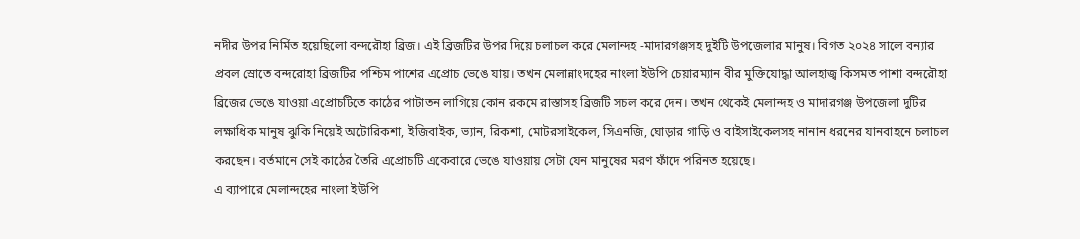নদীর উপর নির্মিত হয়েছিলো বন্দরৌহা ব্রিজ। এই ব্রিজটির উপর দিয়ে চলাচল করে মেলান্দহ -মাদারগঞ্জসহ দুইটি উপজেলার মানুষ। বিগত ২০২৪ সালে বন্যার প্রবল স্রোতে বন্দরোহা ব্রিজটির পশ্চিম পাশের এপ্রোচ ভেঙে যায়। তখন মেলান্নাংদহের নাংলা ইউপি চেয়ারম্যান বীর মুক্তিযোদ্ধা আলহাজ্ব কিসমত পাশা বন্দরৌহা ব্রিজের ভেঙে যাওয়া এপ্রোচটিতে কাঠের পাটাতন লাগিয়ে কোন রকমে রাস্তাসহ ব্রিজটি সচল করে দেন। তখন থেকেই মেলান্দহ ও মাদারগঞ্জ উপজেলা দুটির লক্ষাধিক মানুষ ঝুকি নিয়েই অটোরিকশা, ইজিবাইক, ভ্যান, রিকশা, মোটরসাইকেল, সিএনজি, ঘোড়ার গাড়ি ও বাইসাইকেলসহ নানান ধরনের যানবাহনে চলাচল করছেন। বর্তমানে সেই কাঠের তৈরি এপ্রোচটি একেবারে ভেঙে যাওয়ায় সেটা যেন মানুষের মরণ ফাঁদে পরিনত হয়েছে।
এ ব্যাপারে মেলান্দহের নাংলা ইউপি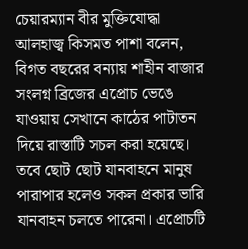চেয়ারম্যান বীর মুক্তিযোদ্ধা আলহাজ্ব কিসমত পাশা বলেন, বিগত বছরের বন্যায় শাহীন বাজার সংলগ্ন ব্রিজের এপ্রোচ ভেঙে যাওয়ায় সেখানে কাঠের পাটাতন দিয়ে রাস্তাটি সচল করা হয়েছে। তবে ছোট ছোট যানবাহনে মানুষ পারাপার হলেও সকল প্রকার ভারি যানবাহন চলতে পারেনা। এপ্রোচটি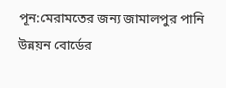পূন:মেরামতের জন্য জামালপুর পানি উন্নয়ন বোর্ডের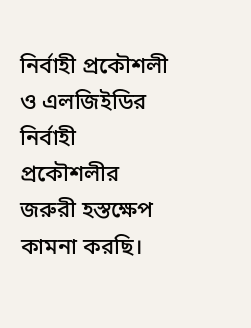নির্বাহী প্রকৌশলী ও এলজিইডির নির্বাহী প্রকৌশলীর জরুরী হস্তক্ষেপ কামনা করছি।